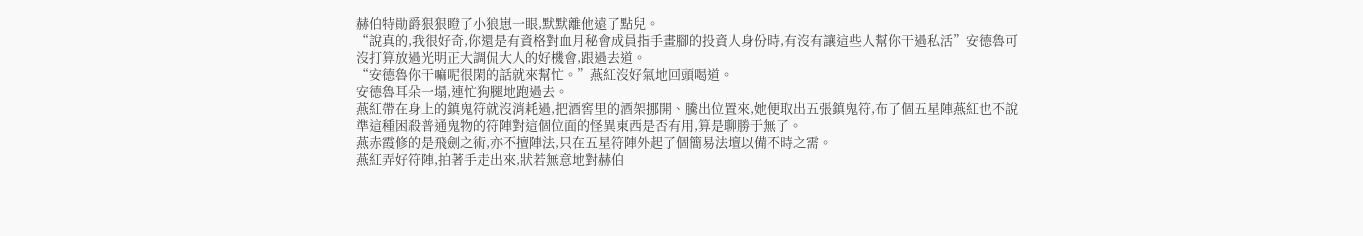赫伯特勛爵狠狠瞪了小狼崽一眼,默默離他遠了點兒。
“說真的,我很好奇,你還是有資格對血月秘會成員指手畫腳的投資人身份時,有沒有讓這些人幫你干過私活”安德魯可沒打算放過光明正大調侃大人的好機會,跟過去道。
“安德魯你干嘛呢很閑的話就來幫忙。”燕紅沒好氣地回頭喝道。
安德魯耳朵一塌,連忙狗腿地跑過去。
燕紅帶在身上的鎮鬼符就沒消耗過,把酒窖里的酒架挪開、騰出位置來,她便取出五張鎮鬼符,布了個五星陣燕紅也不說準這種困殺普通鬼物的符陣對這個位面的怪異東西是否有用,算是聊勝于無了。
燕赤霞修的是飛劍之術,亦不擅陣法,只在五星符陣外起了個簡易法壇以備不時之需。
燕紅弄好符陣,拍著手走出來,狀若無意地對赫伯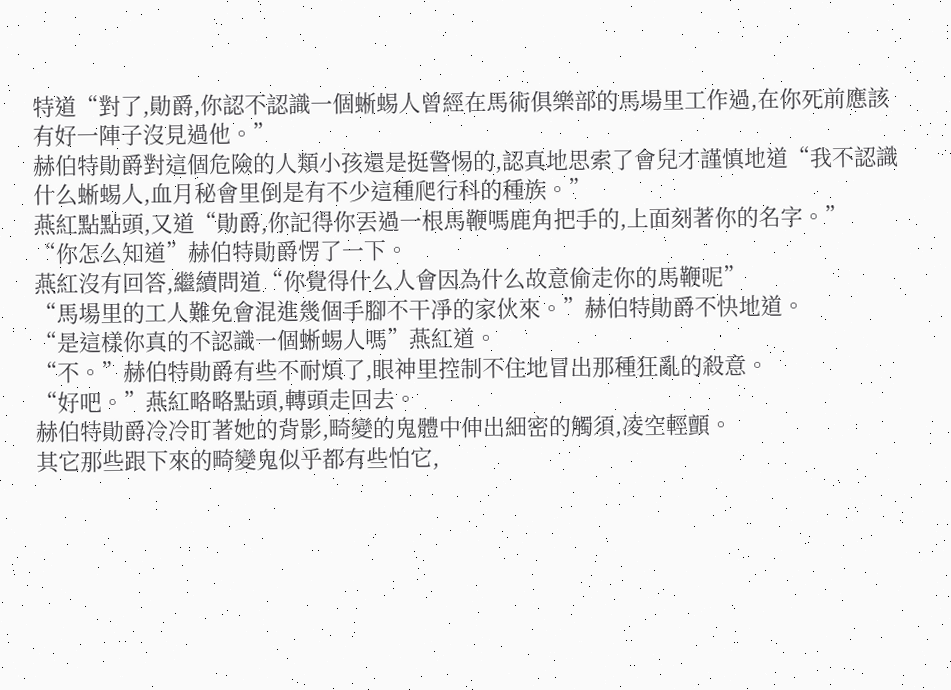特道“對了,勛爵,你認不認識一個蜥蜴人曾經在馬術俱樂部的馬場里工作過,在你死前應該有好一陣子沒見過他。”
赫伯特勛爵對這個危險的人類小孩還是挺警惕的,認真地思索了會兒才謹慎地道“我不認識什么蜥蜴人,血月秘會里倒是有不少這種爬行科的種族。”
燕紅點點頭,又道“勛爵,你記得你丟過一根馬鞭嗎鹿角把手的,上面刻著你的名字。”
“你怎么知道”赫伯特勛爵愣了一下。
燕紅沒有回答,繼續問道“你覺得什么人會因為什么故意偷走你的馬鞭呢”
“馬場里的工人難免會混進幾個手腳不干凈的家伙來。”赫伯特勛爵不快地道。
“是這樣你真的不認識一個蜥蜴人嗎”燕紅道。
“不。”赫伯特勛爵有些不耐煩了,眼神里控制不住地冒出那種狂亂的殺意。
“好吧。”燕紅略略點頭,轉頭走回去。
赫伯特勛爵冷冷盯著她的背影,畸變的鬼體中伸出細密的觸須,凌空輕顫。
其它那些跟下來的畸變鬼似乎都有些怕它,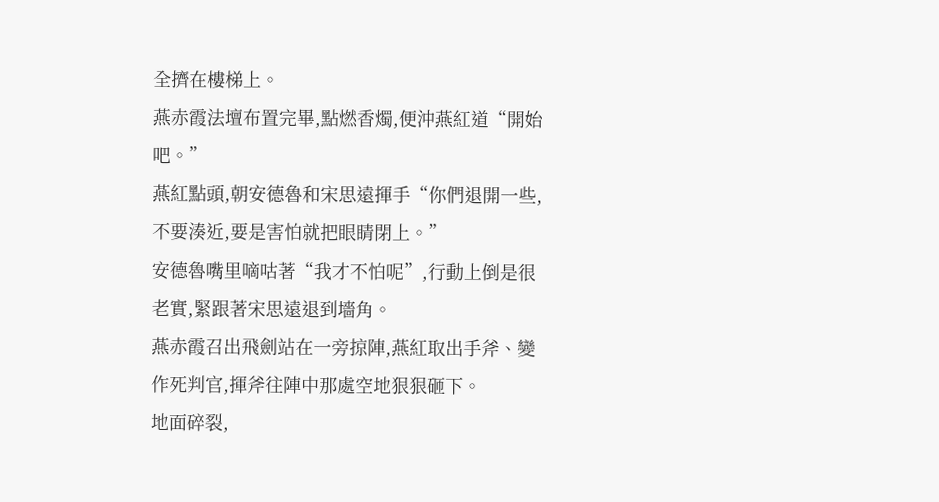全擠在樓梯上。
燕赤霞法壇布置完畢,點燃香燭,便沖燕紅道“開始吧。”
燕紅點頭,朝安德魯和宋思遠揮手“你們退開一些,不要湊近,要是害怕就把眼睛閉上。”
安德魯嘴里嘀咕著“我才不怕呢”,行動上倒是很老實,緊跟著宋思遠退到墻角。
燕赤霞召出飛劍站在一旁掠陣,燕紅取出手斧、變作死判官,揮斧往陣中那處空地狠狠砸下。
地面碎裂,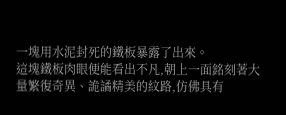一塊用水泥封死的鐵板暴露了出來。
這塊鐵板肉眼便能看出不凡,朝上一面銘刻著大量繁復奇異、詭譎精美的紋路,仿佛具有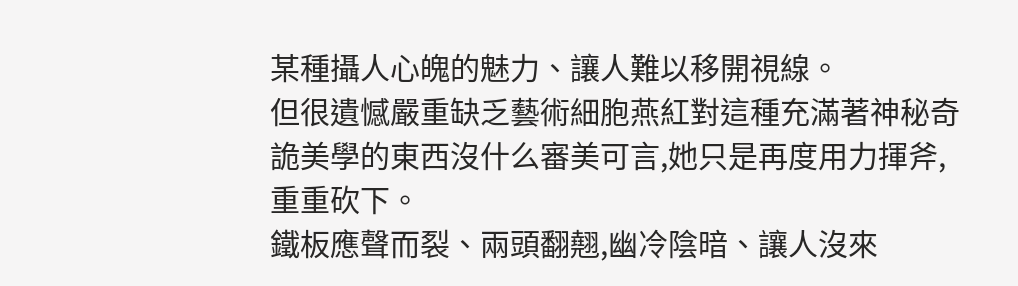某種攝人心魄的魅力、讓人難以移開視線。
但很遺憾嚴重缺乏藝術細胞燕紅對這種充滿著神秘奇詭美學的東西沒什么審美可言,她只是再度用力揮斧,重重砍下。
鐵板應聲而裂、兩頭翻翹,幽冷陰暗、讓人沒來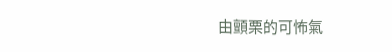由顫栗的可怖氣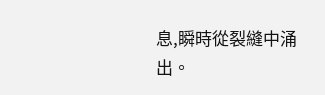息,瞬時從裂縫中涌出。